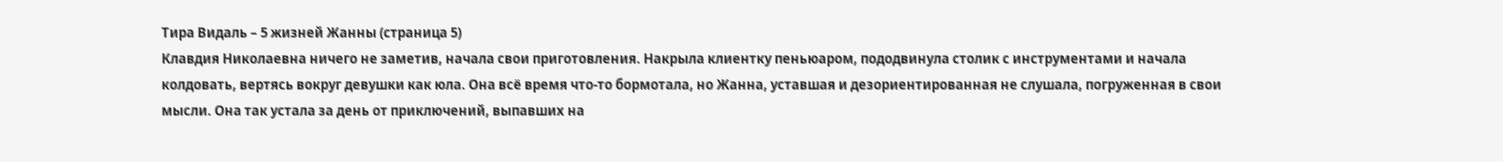Тира Видаль – 5 жизней Жанны (страница 5)
Клавдия Николаевна ничего не заметив, начала свои приготовления. Накрыла клиентку пеньюаром, пододвинула столик с инструментами и начала колдовать, вертясь вокруг девушки как юла. Она всё время что-то бормотала, но Жанна, уставшая и дезориентированная не слушала, погруженная в свои мысли. Она так устала за день от приключений, выпавших на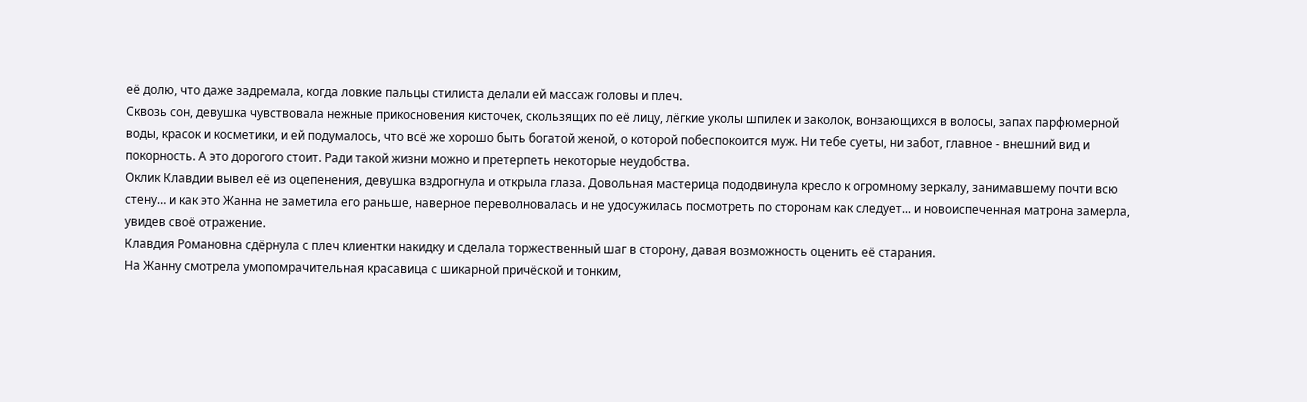её долю, что даже задремала, когда ловкие пальцы стилиста делали ей массаж головы и плеч.
Сквозь сон, девушка чувствовала нежные прикосновения кисточек, скользящих по её лицу, лёгкие уколы шпилек и заколок, вонзающихся в волосы, запах парфюмерной воды, красок и косметики, и ей подумалось, что всё же хорошо быть богатой женой, о которой побеспокоится муж. Ни тебе суеты, ни забот, главное - внешний вид и покорность. А это дорогого стоит. Ради такой жизни можно и претерпеть некоторые неудобства.
Оклик Клавдии вывел её из оцепенения, девушка вздрогнула и открыла глаза. Довольная мастерица пододвинула кресло к огромному зеркалу, занимавшему почти всю стену… и как это Жанна не заметила его раньше, наверное переволновалась и не удосужилась посмотреть по сторонам как следует... и новоиспеченная матрона замерла, увидев своё отражение.
Клавдия Романовна сдёрнула с плеч клиентки накидку и сделала торжественный шаг в сторону, давая возможность оценить её старания.
На Жанну смотрела умопомрачительная красавица с шикарной причёской и тонким,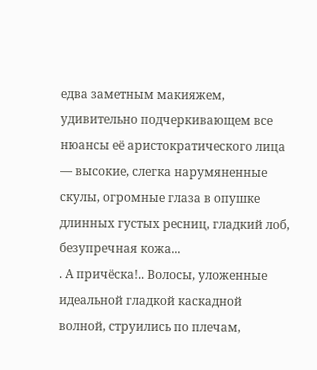едва заметным макияжем, удивительно подчеркивающем все нюансы её аристократического лица — высокие, слегка нарумяненные скулы, огромные глаза в опушке длинных густых ресниц, гладкий лоб, безупречная кожа...
. А причёска!.. Волосы, уложенные идеальной гладкой каскадной волной, струились по плечам,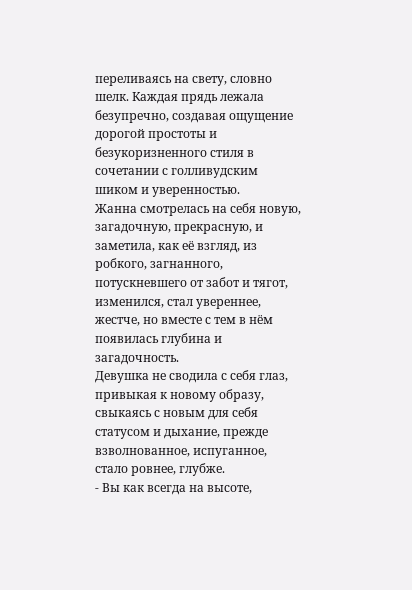переливаясь на свету, словно шелк. Каждая прядь лежала безупречно, создавая ощущение дорогой простоты и безукоризненного стиля в сочетании с голливудским шиком и уверенностью.
Жанна смотрелась на себя новую, загадочную, прекрасную, и заметила, как её взгляд, из робкого, загнанного, потускневшего от забот и тягот, изменился, стал увереннее, жестче, но вместе с тем в нём появилась глубина и загадочность.
Девушка не сводила с себя глаз, привыкая к новому образу, свыкаясь с новым для себя статусом и дыхание, прежде взволнованное, испуганное, стало ровнее, глубже.
- Вы как всегда на высоте,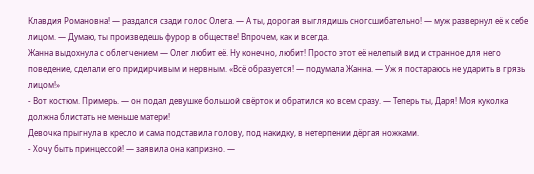Клавдия Романовна! — раздался сзади голос Олега. — А ты, дорогая выглядишь сногсшибательно! — муж развернул её к себе лицом. — Думаю, ты произведешь фурор в обществе! Впрочем, как и всегда.
Жанна выдохнула с облегчением — Олег любит её. Ну конечно, любит! Просто этот её нелепый вид и странное для него поведение, сделали его придирчивым и нервным. «Всё образуется! — подумала Жанна. — Уж я постараюсь не ударить в грязь лицом!»
- Вот костюм. Примерь. — он подал девушке большой свёрток и обратился ко всем сразу. — Теперь ты, Даря! Моя куколка должна блистать не меньше матери!
Девочка прыгнула в кресло и сама подставила голову, под накидку, в нетерпении дёргая ножками.
- Хочу быть принцессой! — заявила она капризно. —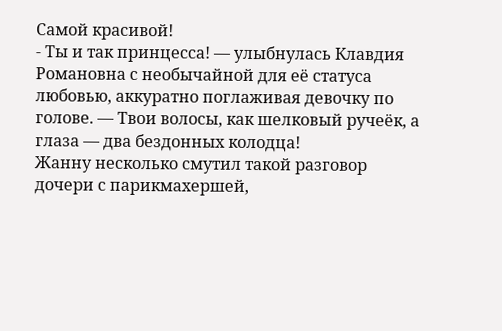Самой красивой!
- Ты и так принцесса! — улыбнулась Клавдия Романовна с необычайной для её статуса любовью, аккуратно поглаживая девочку по голове. — Твои волосы, как шелковый ручеёк, а глаза — два бездонных колодца!
Жанну несколько смутил такой разговор дочери с парикмахершей,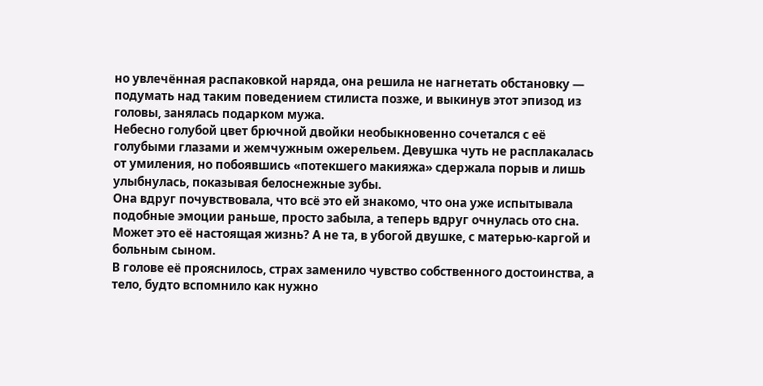но увлечённая распаковкой наряда, она решила не нагнетать обстановку — подумать над таким поведением стилиста позже, и выкинув этот эпизод из головы, занялась подарком мужа.
Небесно голубой цвет брючной двойки необыкновенно сочетался с её голубыми глазами и жемчужным ожерельем. Девушка чуть не расплакалась от умиления, но побоявшись «потекшего макияжа» сдержала порыв и лишь улыбнулась, показывая белоснежные зубы.
Она вдруг почувствовала, что всё это ей знакомо, что она уже испытывала подобные эмоции раньше, просто забыла, а теперь вдруг очнулась ото сна. Может это её настоящая жизнь? А не та, в убогой двушке, с матерью-каргой и больным сыном.
В голове её прояснилось, страх заменило чувство собственного достоинства, а тело, будто вспомнило как нужно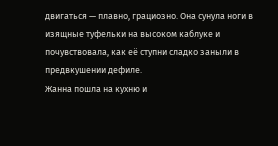двигаться — плавно, грациозно. Она сунула ноги в изящные туфельки на высоком каблуке и почувствовала, как её ступни сладко заныли в предвкушении дефиле.
Жанна пошла на кухню и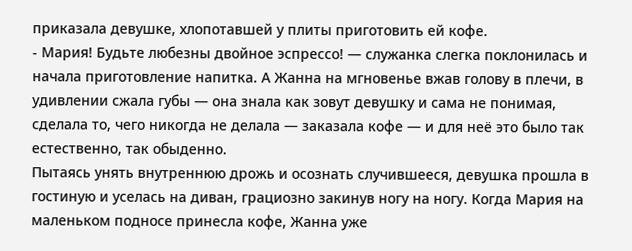приказала девушке, хлопотавшей у плиты приготовить ей кофе.
- Мария! Будьте любезны двойное эспрессо! — служанка слегка поклонилась и начала приготовление напитка. А Жанна на мгновенье вжав голову в плечи, в удивлении сжала губы — она знала как зовут девушку и сама не понимая, сделала то, чего никогда не делала — заказала кофе — и для неё это было так естественно, так обыденно.
Пытаясь унять внутреннюю дрожь и осознать случившееся, девушка прошла в гостиную и уселась на диван, грациозно закинув ногу на ногу. Когда Мария на маленьком подносе принесла кофе, Жанна уже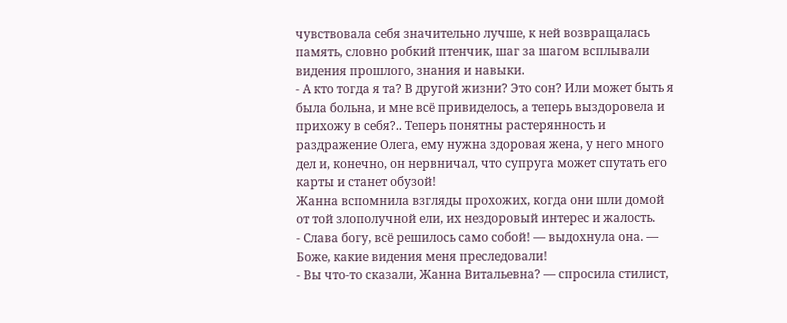чувствовала себя значительно лучше, к ней возвращалась память, словно робкий птенчик, шаг за шагом всплывали видения прошлого, знания и навыки.
- А кто тогда я та? В другой жизни? Это сон? Или может быть я была больна, и мне всё привиделось, а теперь выздоровела и прихожу в себя?.. Теперь понятны растерянность и раздражение Олега, ему нужна здоровая жена, у него много дел и, конечно, он нервничал, что супруга может спутать его карты и станет обузой!
Жанна вспомнила взгляды прохожих, когда они шли домой от той злополучной ели, их нездоровый интерес и жалость.
- Слава богу, всё решилось само собой! — выдохнула она. — Боже, какие видения меня преследовали!
- Вы что-то сказали, Жанна Витальевна? — спросила стилист,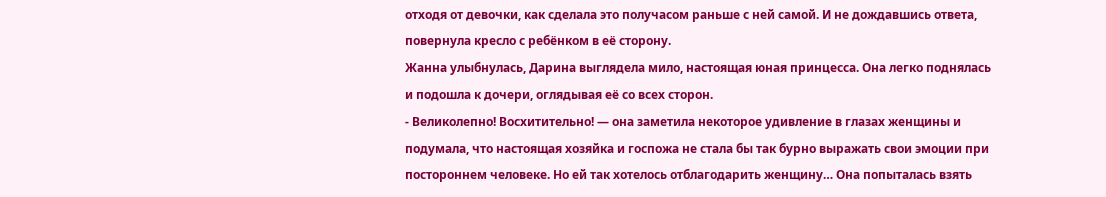отходя от девочки, как сделала это получасом раньше с ней самой. И не дождавшись ответа, повернула кресло с ребёнком в её сторону.
Жанна улыбнулась, Дарина выглядела мило, настоящая юная принцесса. Она легко поднялась и подошла к дочери, оглядывая её со всех сторон.
- Великолепно! Восхитительно! — она заметила некоторое удивление в глазах женщины и подумала, что настоящая хозяйка и госпожа не стала бы так бурно выражать свои эмоции при постороннем человеке. Но ей так хотелось отблагодарить женщину… Она попыталась взять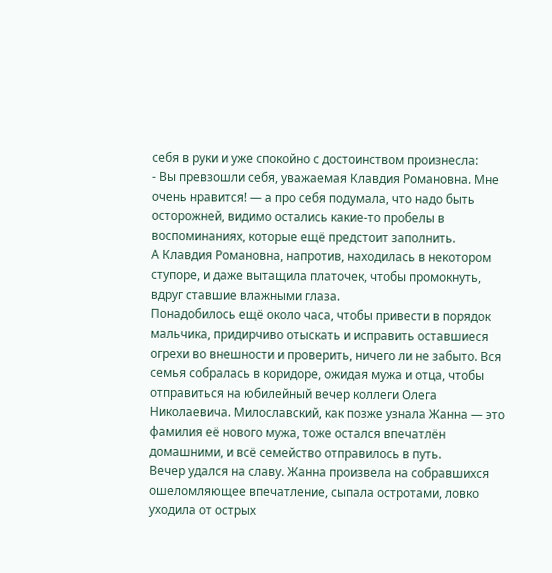себя в руки и уже спокойно с достоинством произнесла:
- Вы превзошли себя, уважаемая Клавдия Романовна. Мне очень нравится! — а про себя подумала, что надо быть осторожней, видимо остались какие-то пробелы в воспоминаниях, которые ещё предстоит заполнить.
А Клавдия Романовна, напротив, находилась в некотором ступоре, и даже вытащила платочек, чтобы промокнуть, вдруг ставшие влажными глаза.
Понадобилось ещё около часа, чтобы привести в порядок мальчика, придирчиво отыскать и исправить оставшиеся огрехи во внешности и проверить, ничего ли не забыто. Вся семья собралась в коридоре, ожидая мужа и отца, чтобы отправиться на юбилейный вечер коллеги Олега Николаевича. Милославский, как позже узнала Жанна — это фамилия её нового мужа, тоже остался впечатлён домашними, и всё семейство отправилось в путь.
Вечер удался на славу. Жанна произвела на собравшихся ошеломляющее впечатление, сыпала остротами, ловко уходила от острых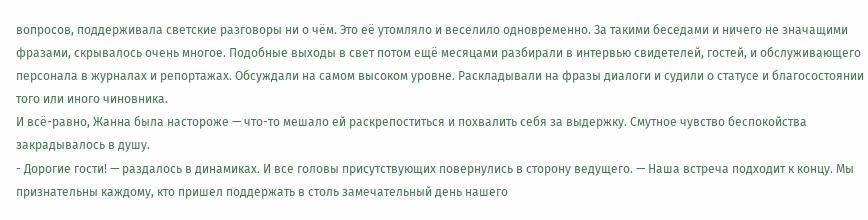вопросов, поддерживала светские разговоры ни о чём. Это её утомляло и веселило одновременно. За такими беседами и ничего не значащими фразами, скрывалось очень многое. Подобные выходы в свет потом ещё месяцами разбирали в интервью свидетелей, гостей, и обслуживающего персонала в журналах и репортажах. Обсуждали на самом высоком уровне. Раскладывали на фразы диалоги и судили о статусе и благосостоянии того или иного чиновника.
И всё-равно, Жанна была настороже — что-то мешало ей раскрепоститься и похвалить себя за выдержку. Смутное чувство беспокойства закрадывалось в душу.
- Дорогие гости! — раздалось в динамиках. И все головы присутствующих повернулись в сторону ведущего. — Наша встреча подходит к концу. Мы признательны каждому, кто пришел поддержать в столь замечательный день нашего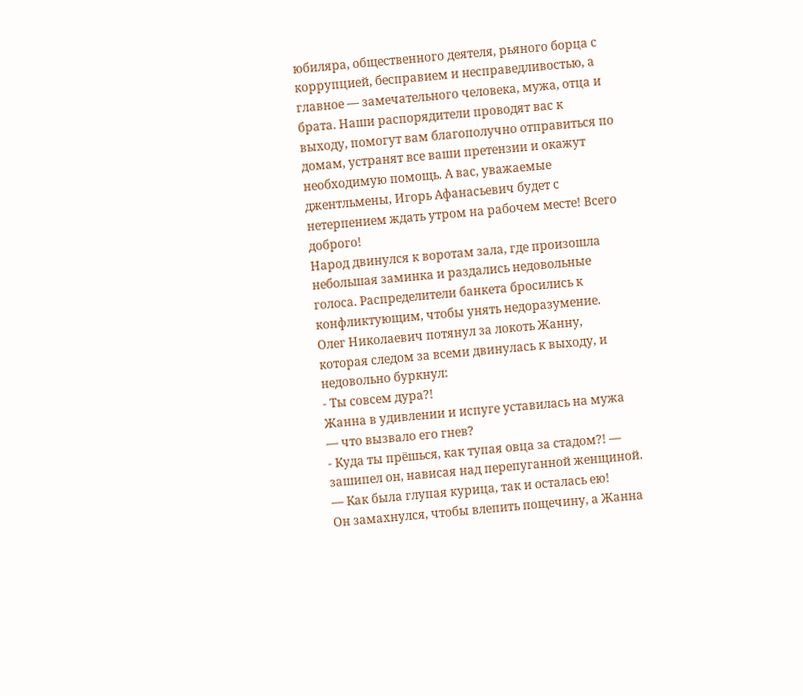юбиляра, общественного деятеля, рьяного борца с коррупцией, бесправием и несправедливостью, а главное — замечательного человека, мужа, отца и брата. Наши распорядители проводят вас к выходу, помогут вам благополучно отправиться по домам, устранят все ваши претензии и окажут необходимую помощь. А вас, уважаемые джентльмены, Игорь Афанасьевич будет с нетерпением ждать утром на рабочем месте! Всего доброго!
Народ двинулся к воротам зала, где произошла небольшая заминка и раздались недовольные голоса. Распределители банкета бросились к конфликтующим, чтобы унять недоразумение.
Олег Николаевич потянул за локоть Жанну, которая следом за всеми двинулась к выходу, и недовольно буркнул:
- Ты совсем дура?!
Жанна в удивлении и испуге уставилась на мужа — что вызвало его гнев?
- Куда ты прёшься, как тупая овца за стадом?! — зашипел он, нависая над перепуганной женщиной. — Как была глупая курица, так и осталась ею!
Он замахнулся, чтобы влепить пощечину, а Жанна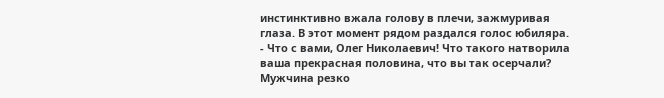инстинктивно вжала голову в плечи, зажмуривая глаза. В этот момент рядом раздался голос юбиляра.
- Что с вами, Олег Николаевич! Что такого натворила ваша прекрасная половина, что вы так осерчали?
Мужчина резко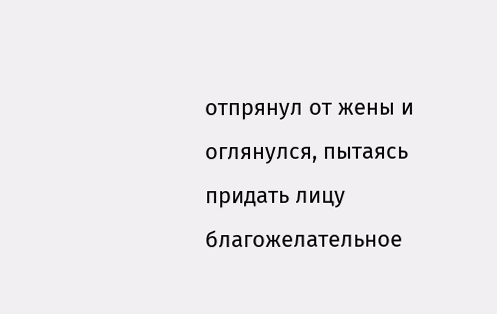отпрянул от жены и оглянулся, пытаясь придать лицу благожелательное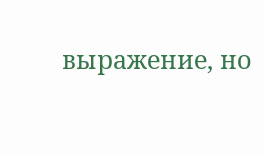выражение, но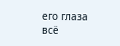его глаза всё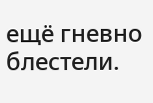ещё гневно блестели.